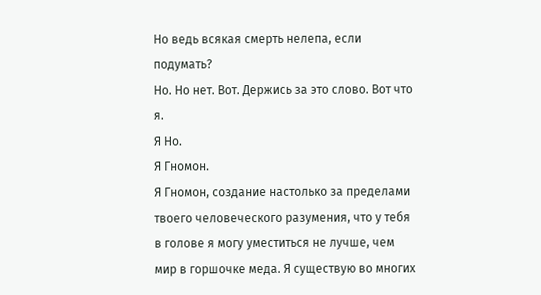Но ведь всякая смерть нелепа, если подумать?
Но. Но нет. Вот. Держись за это слово. Вот что я.
Я Но.
Я Гномон.
Я Гномон, создание настолько за пределами твоего человеческого разумения, что у тебя в голове я могу уместиться не лучше, чем мир в горшочке меда. Я существую во многих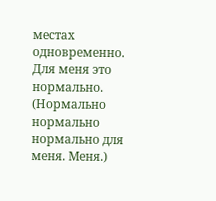местах одновременно. Для меня это нормально. (Нормально нормально нормально для меня. Меня.)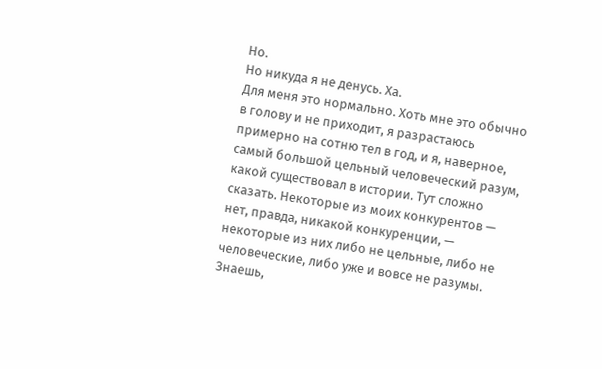Но.
Но никуда я не денусь. Ха.
Для меня это нормально. Хоть мне это обычно в голову и не приходит, я разрастаюсь примерно на сотню тел в год, и я, наверное, самый большой цельный человеческий разум, какой существовал в истории. Тут сложно сказать. Некоторые из моих конкурентов — нет, правда, никакой конкуренции, — некоторые из них либо не цельные, либо не человеческие, либо уже и вовсе не разумы.
Знаешь,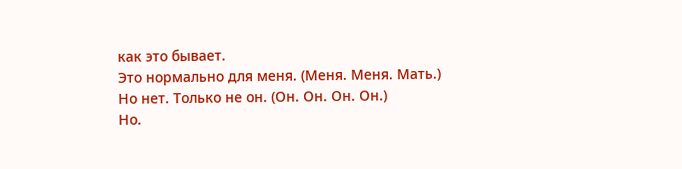как это бывает.
Это нормально для меня. (Меня. Меня. Мать.)
Но нет. Только не он. (Он. Он. Он. Он.)
Но.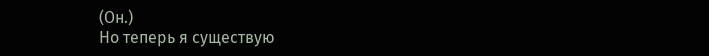(Он.)
Но теперь я существую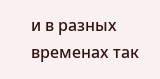и в разных временах так